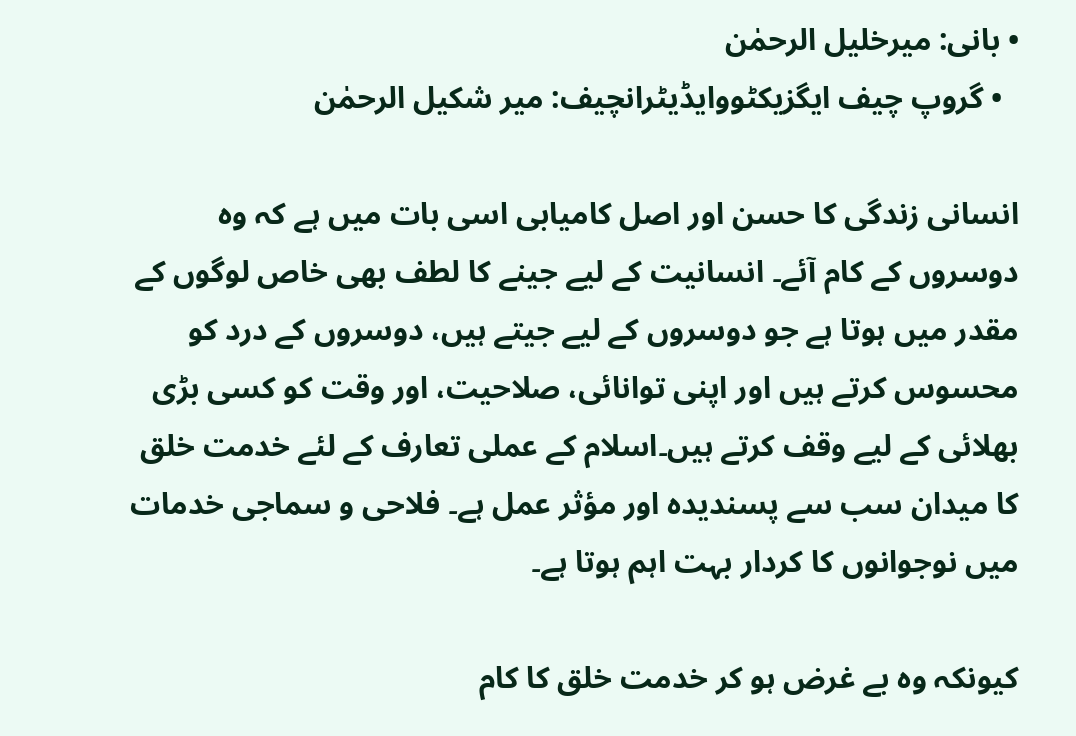• بانی: میرخلیل الرحمٰن
  • گروپ چیف ایگزیکٹووایڈیٹرانچیف: میر شکیل الرحمٰن

انسانی زندگی کا حسن اور اصل کامیابی اسی بات میں ہے کہ وہ دوسروں کے کام آئے۔ انسانیت کے لیے جینے کا لطف بھی خاص لوگوں کے مقدر میں ہوتا ہے جو دوسروں کے لیے جیتے ہیں، دوسروں کے درد کو محسوس کرتے ہیں اور اپنی توانائی، صلاحیت، اور وقت کو کسی بڑی بھلائی کے لیے وقف کرتے ہیں۔اسلام کے عملی تعارف کے لئے خدمت خلق کا میدان سب سے پسندیدہ اور مؤثر عمل ہے۔ فلاحی و سماجی خدمات میں نوجوانوں کا کردار بہت اہم ہوتا ہے۔

کیونکہ وہ بے غرض ہو کر خدمت خلق کا کام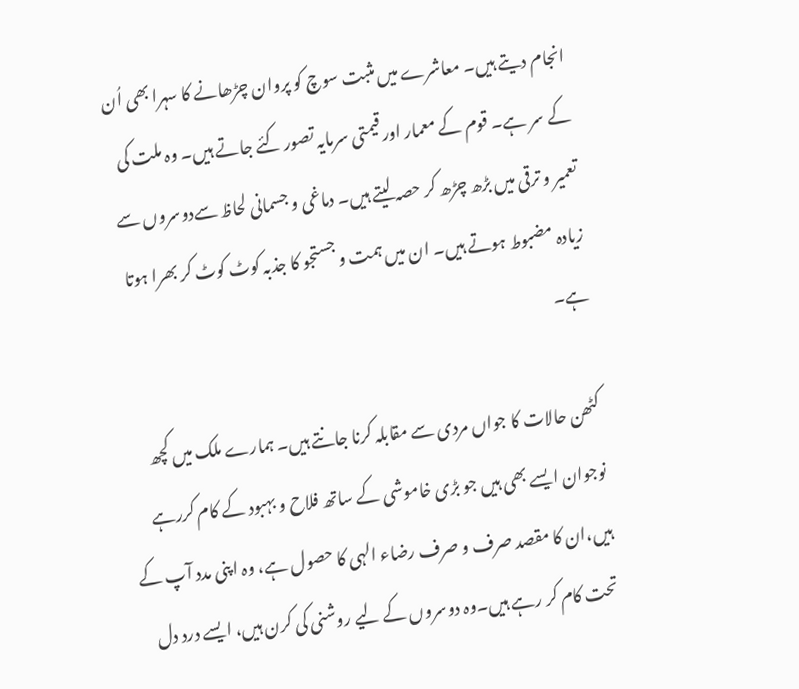انجام دیتے ہیں۔ معاشرے میں مثبت سوچ کو پروان چڑھانے کا سہرا بھی اُن کے سر ہے۔ قوم کے معمار اور قیمتی سرمایہ تصور کئے جاتے ہیں۔ وہ ملت کی تعمیر و ترقی میں بڑھ چڑھ کر حصہ لیتے ہیں۔ دماغی و جسمانی لحاظ سےدوسروں سے زیادہ مضبوط ہوتے ہیں۔ ان میں ہمت و جستجو کا جذبہ کوٹ کوٹ کر بھرا ہوتا ہے۔

کٹھن حالات کا جواں مردی سے مقابلہ کرنا جانتے ہیں۔ ہمارے ملک میں کچھ نوجوان ایسے بھی ہیں جو بڑی خاموشی کے ساتھ فلاح و بہبود کے کام کررہے ہیں،ان کا مقصد صرف و صرف رضاء الہی کا حصول ہے، وہ اپنی مدد آپ کے تحت کام کر رہے ہیں۔وہ دوسروں کے لیے روشنی کی کرن ہیں، ایسے درد دل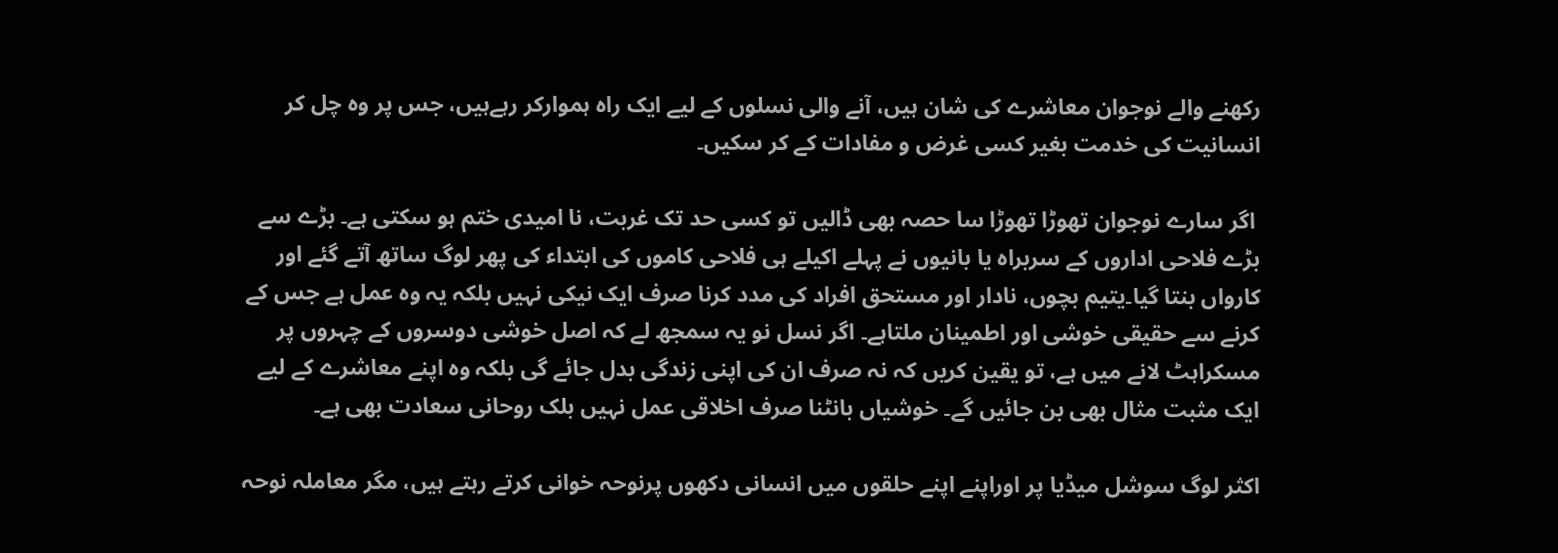رکھنے والے نوجوان معاشرے کی شان ہیں، آنے والی نسلوں کے لیے ایک راہ ہموارکر رہےہیں، جس پر وہ چل کر انسانیت کی خدمت بغیر کسی غرض و مفادات کے کر سکیں۔

 اگر سارے نوجوان تھوڑا تھوڑا سا حصہ بھی ڈالیں تو کسی حد تک غربت، نا امیدی ختم ہو سکتی ہے۔ بڑے سے بڑے فلاحی اداروں کے سربراہ یا بانیوں نے پہلے اکیلے ہی فلاحی کاموں کی ابتداء کی پھر لوگ ساتھ آتے گئے اور کارواں بنتا گیا۔یتیم بچوں، نادار اور مستحق افراد کی مدد کرنا صرف ایک نیکی نہیں بلکہ یہ وہ عمل ہے جس کے کرنے سے حقیقی خوشی اور اطمینان ملتاہے۔ اگر نسل نو یہ سمجھ لے کہ اصل خوشی دوسروں کے چہروں پر مسکراہٹ لانے میں ہے، تو یقین کریں کہ نہ صرف ان کی اپنی زندگی بدل جائے گی بلکہ وہ اپنے معاشرے کے لیے ایک مثبت مثال بھی بن جائیں گے۔ خوشیاں بانٹنا صرف اخلاقی عمل نہیں بلک روحانی سعادت بھی ہے۔

اکثر لوگ سوشل میڈیا پر اوراپنے اپنے حلقوں میں انسانی دکھوں پرنوحہ خوانی کرتے رہتے ہیں، مگر معاملہ نوحہ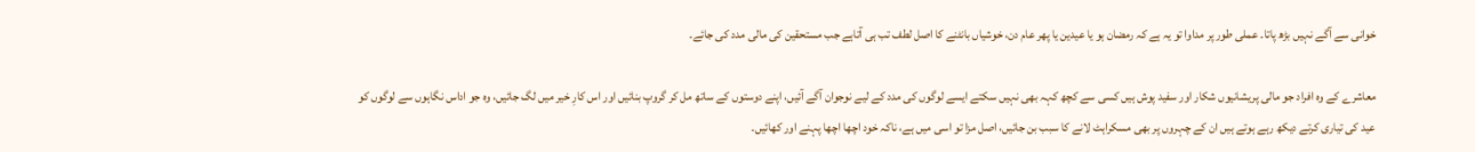خوانی سے آگے نہیں بڑھ پاتا۔ عملی طور پر مداوا تو یہ ہے کہ رمضان ہو یا عیدین یا پھر عام دن، خوشیاں بانٹنے کا اصل لطف تب ہی آتاہے جب مستحقین کی مالی مدد کی جائے۔

معاشرے کے وہ افراد جو مالی پریشانیوں شکار اور سفید پوش ہیں کسی سے کچھ کہہ بھی نہیں سکتے ایسے لوگوں کی مدد کے لیے نوجوان آگے آئیں، اپنے دوستوں کے ساتھ مل کر گروپ بنائیں اور اس کارِ خیر میں لگ جائیں، وہ جو اداس نگاہوں سے لوگوں کو عید کی تیاری کرتے دیکھ رہے ہوتے ہیں ان کے چہروں پر بھی مسکراہٹ لانے کا سبب بن جائیں، اصل مزا تو اسی میں ہے، ناکہ خود اچھا اچھا پہنے اور کھائیں۔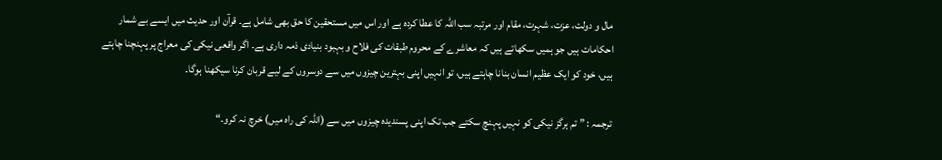مال و دولت، عزت، شہرت، مقام اور مرتبہ سب اللہ کا عطا کردہ ہے اور اس میں مستحقین کا حق بھی شامل ہے۔ قرآن اور حدیث میں ایسے بے شمار احکامات ہیں جو ہمیں سکھاتے ہیں کہ معاشرے کے محروم طبقات کی فلاح و بہبود بنیادی ذمہ داری ہے۔ اگر واقعی نیکی کی معراج پر پہنچنا چاہتے ہیں، خود کو ایک عظیم انسان بنانا چاہتے ہیں، تو انہیں اپنی بہترین چیزوں میں سے دوسروں کے لیے قربان کرنا سیکھنا ہوگا۔

ترجمہ : ” تم ہرگز نیکی کو نہیں پہنچ سکتے جب تک اپنی پسندیدہ چیزوں میں سے (اللہ کی راہ میں) خرچ نہ کرو۔“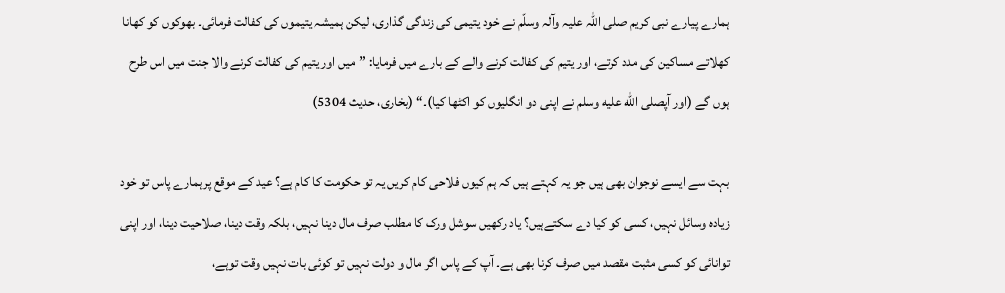ہمارے پیارے نبی کریم صلی اللّٰہ علیہ وآلہ وسلّم نے خود یتیمی کی زندگی گذاری، لیکن ہمیشہ یتیموں کی کفالت فرمائی۔ بھوکوں کو کھانا کھلاتے مساکین کی مدد کرتے، اور یتیم کی کفالت کرنے والے کے بارے میں فرمایا: ”میں اور یتیم کی کفالت کرنے والا جنت میں اس طرح ہوں گے (اور آپصلى الله عليه وسلم نے اپنی دو انگلیوں کو اکٹھا کیا)۔“ (بخاری، حدیث 5304)

بہت سے ایسے نوجوان بھی ہیں جو یہ کہتے ہیں کہ ہم کیوں فلاحی کام کریں یہ تو حکومت کا کام ہے؟ عید کے موقع پرہمارے پاس تو خود زیادہ وسائل نہیں، کسی کو کیا دے سکتےہیں؟ یاد رکھیں سوشل ورک کا مطلب صرف مال دینا نہیں، بلکہ وقت دینا، صلاحیت دینا، اور اپنی توانائی کو کسی مثبت مقصد میں صرف کرنا بھی ہے۔ آپ کے پاس اگر مال و دولت نہیں تو کوئی بات نہیں وقت توہے،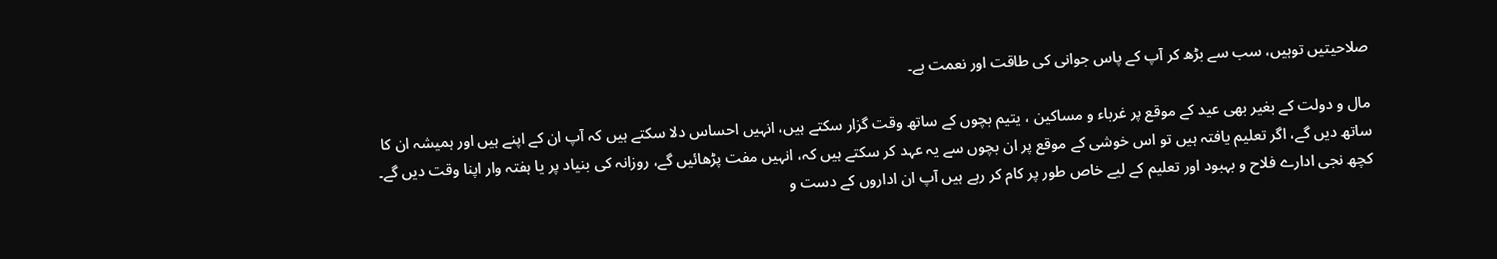صلاحیتیں توہیں، سب سے بڑھ کر آپ کے پاس جوانی کی طاقت اور نعمت ہے۔

مال و دولت کے بغیر بھی عید کے موقع پر غرباء و مساکین ، یتیم بچوں کے ساتھ وقت گزار سکتے ہیں، انہیں احساس دلا سکتے ہیں کہ آپ ان کے اپنے ہیں اور ہمیشہ ان کا ساتھ دیں گے، اگر تعلیم یافتہ ہیں تو اس خوشی کے موقع پر ان بچوں سے یہ عہد کر سکتے ہیں کہ، انہیں مفت پڑھائیں گے، روزانہ کی بنیاد پر یا ہفتہ وار اپنا وقت دیں گے۔ کچھ نجی ادارے فلاح و بہبود اور تعلیم کے لیے خاص طور پر کام کر رہے ہیں آپ ان اداروں کے دست و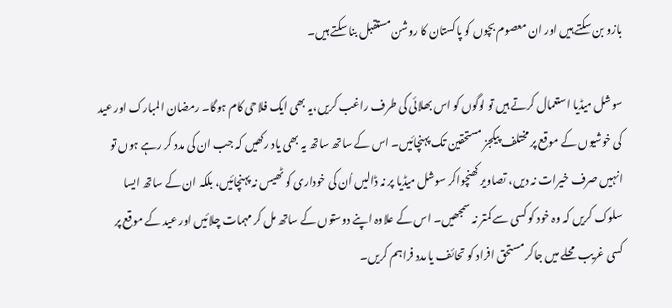بازو بن سکتے ہیں اور ان معصوم بچوں کو پاکستان کا روشن مستقبل بنا سکتے ہیں۔

سوشل میڈیا استعمال کرتے ہیں تو لوگوں کو اس بھلائی کی طرف راغب کریں،یہ بھی ایک فلاحی کام ہوگا۔ رمضان المبارک اور عید کی خوشیوں کے موقع پر مختلف پیکجز مستحقین تک پہنچائیں۔ اس کے ساتھ ساتھ یہ بھی یاد رکھیں کہ جب ان کی مدد کر رہے ہوں تو انہیں صرف خیرات نہ دیں، تصاویر کھنچواکر سوشل میڈیا پر نہ ڈالیں اُن کی خوداری کو ٹھیس نہ پہنچائیں، بلکہ ان کے ساتھ ایسا سلوک کریں کہ وہ خود کو کسی سے کمتر نہ سمجھیں۔ اس کے علاوہ اپنے دوستوں کے ساتھ مل کر مہمات چلائیں اور عید کے موقع پر کسی غریب محلے میں جاکر مستحق افراد کو تحائف یا مدد فراہم کریں۔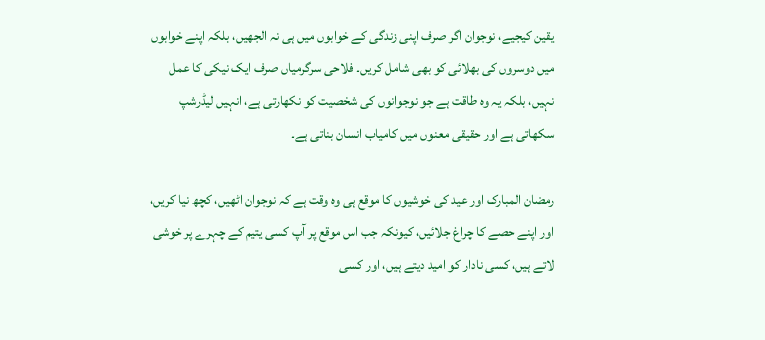یقین کیجیے، نوجوان اگر صرف اپنی زندگی کے خوابوں میں ہی نہ الجھیں، بلکہ اپنے خوابوں میں دوسروں کی بھلائی کو بھی شامل کریں۔ فلاحی سرگرمیاں صرف ایک نیکی کا عمل نہیں، بلکہ یہ وہ طاقت ہے جو نوجوانوں کی شخصیت کو نکھارتی ہے، انہیں لیڈرشپ سکھاتی ہے اور حقیقی معنوں میں کامیاب انسان بناتی ہے۔

رمضان المبارک اور عید کی خوشیوں کا موقع ہی وہ وقت ہے کہ نوجوان اٹھیں، کچھ نیا کریں، اور اپنے حصے کا چراغ جلائیں، کیونکہ جب اس موقع پر آپ کسی یتیم کے چہرے پر خوشی لاتے ہیں، کسی نادار کو امید دیتے ہیں، اور کسی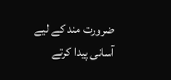ضرورت مند کے لیے آسانی پیدا کرتے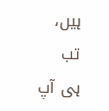ہیں، تب ہی آپ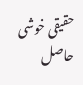حقیقی خوشی حاصل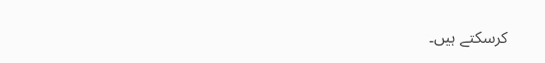کرسکتے ہیں۔